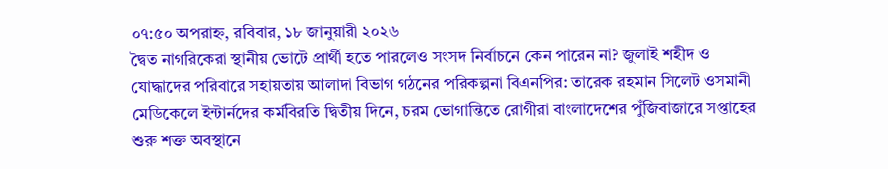০৭:৫০ অপরাহ্ন, রবিবার, ১৮ জানুয়ারী ২০২৬
দ্বৈত নাগরিকেরা স্থানীয় ভোটে প্রার্থী হতে পারলেও সংসদ নির্বাচনে কেন পারেন না? জুলাই শহীদ ও যোদ্ধাদের পরিবারে সহায়তায় আলাদা বিভাগ গঠনের পরিকল্পনা বিএনপির: তারেক রহমান সিলেট ওসমানী মেডিকেলে ইন্টার্নদের কর্মবিরতি দ্বিতীয় দিনে, চরম ভোগান্তিতে রোগীরা বাংলাদেশের পুঁজিবাজারে সপ্তাহের শুরু শক্ত অবস্থানে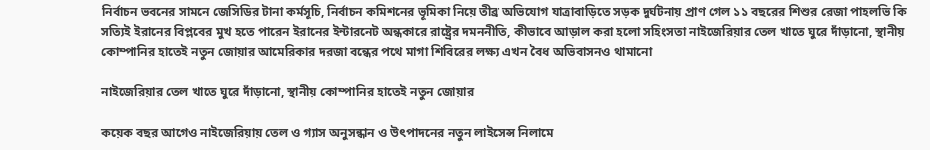নির্বাচন ভবনের সামনে জেসিডির টানা কর্মসূচি, নির্বাচন কমিশনের ভূমিকা নিয়ে তীব্র অভিযোগ যাত্রাবাড়িতে সড়ক দুর্ঘটনায় প্রাণ গেল ১১ বছরের শিশুর রেজা পাহলভি কি সত্যিই ইরানের বিপ্লবের মুখ হতে পারেন ইরানের ইন্টারনেট অন্ধকারে রাষ্ট্রের দমননীতি, কীভাবে আড়াল করা হলো সহিংসতা নাইজেরিয়ার তেল খাতে ঘুরে দাঁড়ানো, স্থানীয় কোম্পানির হাতেই নতুন জোয়ার আমেরিকার দরজা বন্ধের পথে মাগা শিবিরের লক্ষ্য এখন বৈধ অভিবাসনও থামানো

নাইজেরিয়ার তেল খাতে ঘুরে দাঁড়ানো, স্থানীয় কোম্পানির হাতেই নতুন জোয়ার

কয়েক বছর আগেও নাইজেরিয়ায় তেল ও গ্যাস অনুসন্ধান ও উৎপাদনের নতুন লাইসেন্স নিলামে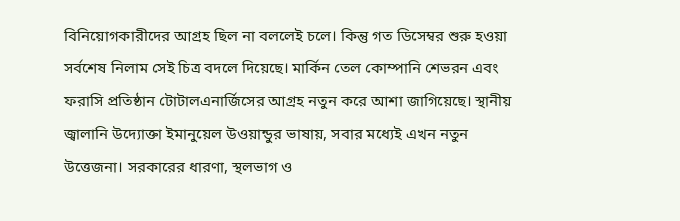বিনিয়োগকারীদের আগ্রহ ছিল না বললেই চলে। কিন্তু গত ডিসেম্বর শুরু হওয়া সর্বশেষ নিলাম সেই চিত্র বদলে দিয়েছে। মার্কিন তেল কোম্পানি শেভরন এবং ফরাসি প্রতিষ্ঠান টোটালএনার্জিসের আগ্রহ নতুন করে আশা জাগিয়েছে। স্থানীয় জ্বালানি উদ্যোক্তা ইমানুয়েল উওয়ান্ডুর ভাষায়, সবার মধ্যেই এখন নতুন উত্তেজনা। সরকারের ধারণা, স্থলভাগ ও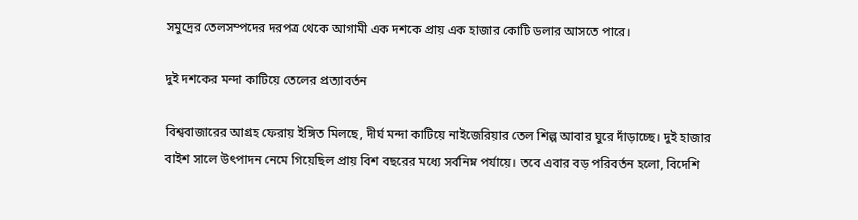সমুদ্রের তেলসম্পদের দরপত্র থেকে আগামী এক দশকে প্রায় এক হাজার কোটি ডলার আসতে পারে।

দুই দশকের মন্দা কাটিয়ে তেলের প্রত্যাবর্তন

বিশ্ববাজারের আগ্রহ ফেরায় ইঙ্গিত মিলছে, দীর্ঘ মন্দা কাটিয়ে নাইজেরিয়ার তেল শিল্প আবার ঘুরে দাঁড়াচ্ছে। দুই হাজার বাইশ সালে উৎপাদন নেমে গিয়েছিল প্রায় বিশ বছরের মধ্যে সর্বনিম্ন পর্যায়ে। তবে এবার বড় পরিবর্তন হলো, বিদেশি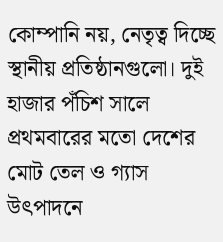কোম্পানি নয়, নেতৃত্ব দিচ্ছে স্থানীয় প্রতিষ্ঠানগুলো। দুই হাজার পঁচিশ সালে প্রথমবারের মতো দেশের মোট তেল ও গ্যাস উৎপাদনে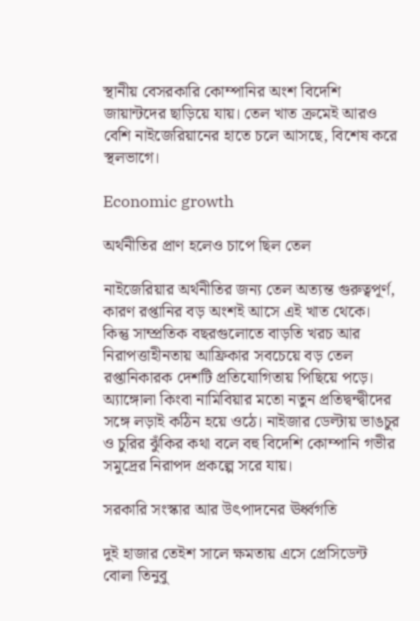স্থানীয় বেসরকারি কোম্পানির অংশ বিদেশি জায়ান্টদের ছাড়িয়ে যায়। তেল খাত ক্রমেই আরও বেশি নাইজেরিয়ানের হাতে চলে আসছে, বিশেষ করে স্থলভাগে।

Economic growth

অর্থনীতির প্রাণ হলেও চাপে ছিল তেল

নাইজেরিয়ার অর্থনীতির জন্য তেল অত্যন্ত গুরুত্বপূর্ণ, কারণ রপ্তানির বড় অংশই আসে এই খাত থেকে। কিন্তু সাম্প্রতিক বছরগুলোতে বাড়তি খরচ আর নিরাপত্তাহীনতায় আফ্রিকার সবচেয়ে বড় তেল রপ্তানিকারক দেশটি প্রতিযোগিতায় পিছিয়ে পড়ে। অ্যাঙ্গোলা কিংবা নামিবিয়ার মতো নতুন প্রতিদ্বন্দ্বীদের সঙ্গে লড়াই কঠিন হয়ে ওঠে। নাইজার ডেল্টায় ভাঙচুর ও চুরির ঝুঁকির কথা বলে বহু বিদেশি কোম্পানি গভীর সমুদ্রের নিরাপদ প্রকল্পে সরে যায়।

সরকারি সংস্কার আর উৎপাদনের ঊর্ধ্বগতি

দুই হাজার তেইশ সালে ক্ষমতায় এসে প্রেসিডেন্ট বোলা তিনুবু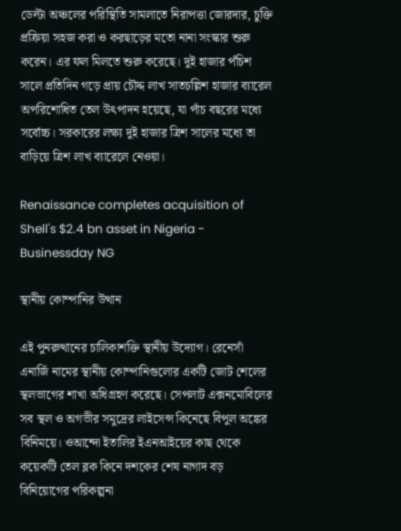ডেল্টা অঞ্চলের পরিস্থিতি সামলাতে নিরাপত্তা জোরদার, চুক্তি প্রক্রিয়া সহজ করা ও করছাড়ের মতো নানা সংস্কার শুরু করেন। এর ফল মিলতে শুরু করেছে। দুই হাজার পঁচিশ সালে প্রতিদিন গড়ে প্রায় চৌদ্দ লাখ সাতচল্লিশ হাজার ব্যারেল অপরিশোধিত তেল উৎপাদন হয়েছে, যা পাঁচ বছরের মধ্যে সর্বোচ্চ। সরকারের লক্ষ্য দুই হাজার ত্রিশ সালের মধ্যে তা বাড়িয়ে ত্রিশ লাখ ব্যারেলে নেওয়া।

Renaissance completes acquisition of Shell's $2.4 bn asset in Nigeria -  Businessday NG

স্থানীয় কোম্পানির উত্থান

এই পুনরুত্থানের চালিকাশক্তি স্থানীয় উদ্যোগ। রেনেসাঁ এনার্জি নামের স্থানীয় কোম্পানিগুলোর একটি জোট শেলের স্থলভাগের শাখা অধিগ্রহণ করেছে। সেপলাট এক্সনমোবিলের সব স্থল ও অগভীর সমুদ্রের লাইসেন্স কিনেছে বিপুল অঙ্কের বিনিময়ে। ওআন্দো ইতালির ইএনআইয়ের কাছ থেকে কয়েকটি তেল ব্লক কিনে দশকের শেষ নাগাদ বড় বিনিয়োগের পরিকল্পনা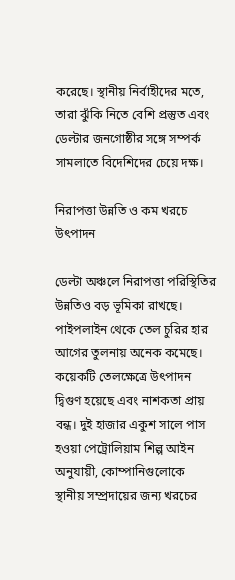করেছে। স্থানীয় নির্বাহীদের মতে, তারা ঝুঁকি নিতে বেশি প্রস্তুত এবং ডেল্টার জনগোষ্ঠীর সঙ্গে সম্পর্ক সামলাতে বিদেশিদের চেয়ে দক্ষ।

নিরাপত্তা উন্নতি ও কম খরচে উৎপাদন

ডেল্টা অঞ্চলে নিরাপত্তা পরিস্থিতির উন্নতিও বড় ভূমিকা রাখছে। পাইপলাইন থেকে তেল চুরির হার আগের তুলনায় অনেক কমেছে। কয়েকটি তেলক্ষেত্রে উৎপাদন দ্বিগুণ হয়েছে এবং নাশকতা প্রায় বন্ধ। দুই হাজার একুশ সালে পাস হওয়া পেট্রোলিয়াম শিল্প আইন অনুযায়ী, কোম্পানিগুলোকে স্থানীয় সম্প্রদায়ের জন্য খরচের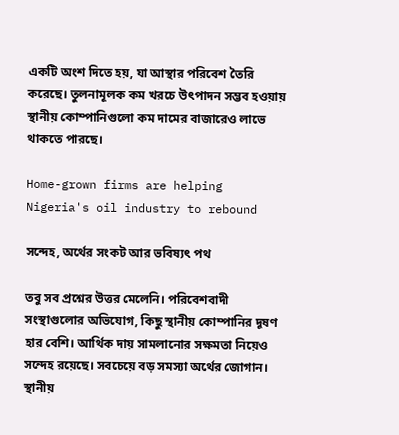একটি অংশ দিতে হয়, যা আস্থার পরিবেশ তৈরি করেছে। তুলনামূলক কম খরচে উৎপাদন সম্ভব হওয়ায় স্থানীয় কোম্পানিগুলো কম দামের বাজারেও লাভে থাকতে পারছে।

Home-grown firms are helping Nigeria's oil industry to rebound

সন্দেহ, অর্থের সংকট আর ভবিষ্যৎ পথ

তবু সব প্রশ্নের উত্তর মেলেনি। পরিবেশবাদী সংস্থাগুলোর অভিযোগ, কিছু স্থানীয় কোম্পানির দূষণ হার বেশি। আর্থিক দায় সামলানোর সক্ষমতা নিয়েও সন্দেহ রয়েছে। সবচেয়ে বড় সমস্যা অর্থের জোগান। স্থানীয়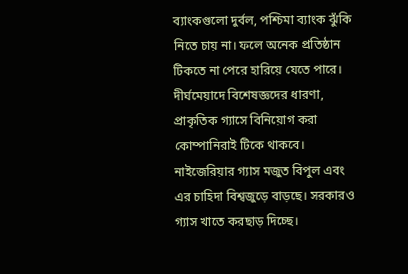ব্যাংকগুলো দুর্বল, পশ্চিমা ব্যাংক ঝুঁকি নিতে চায় না। ফলে অনেক প্রতিষ্ঠান টিকতে না পেরে হারিয়ে যেতে পারে। দীর্ঘমেয়াদে বিশেষজ্ঞদের ধারণা, প্রাকৃতিক গ্যাসে বিনিয়োগ করা কোম্পানিরাই টিকে থাকবে। নাইজেরিয়ার গ্যাস মজুত বিপুল এবং এর চাহিদা বিশ্বজুড়ে বাড়ছে। সরকারও গ্যাস খাতে করছাড় দিচ্ছে।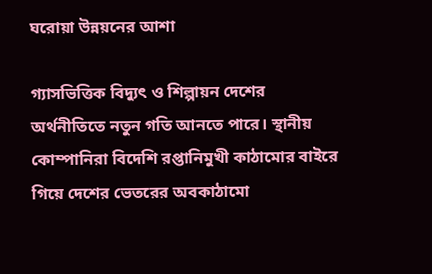ঘরোয়া উন্নয়নের আশা

গ্যাসভিত্তিক বিদ্যুৎ ও শিল্পায়ন দেশের অর্থনীতিতে নতুন গতি আনতে পারে। স্থানীয় কোম্পানিরা বিদেশি রপ্তানিমুখী কাঠামোর বাইরে গিয়ে দেশের ভেতরের অবকাঠামো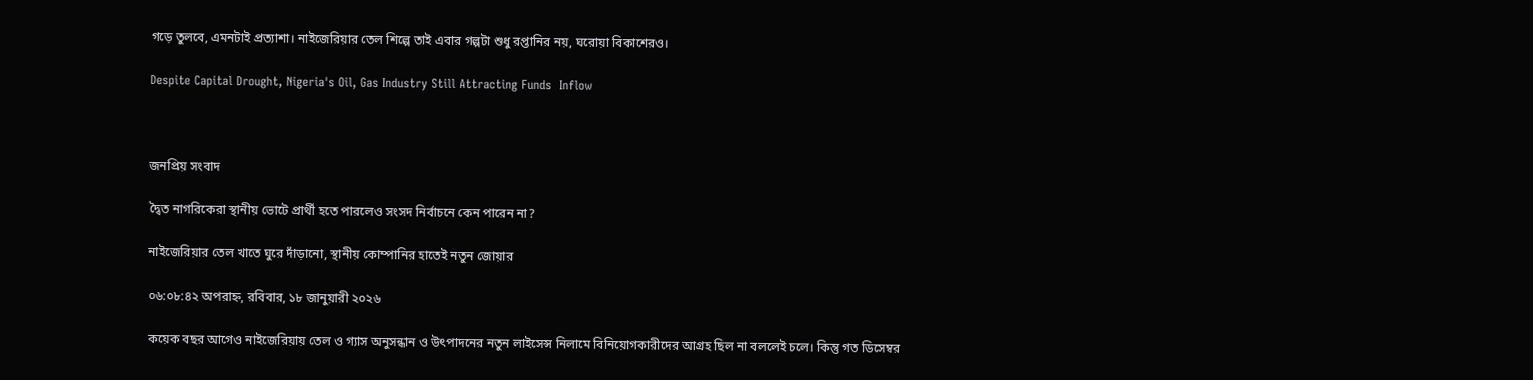গড়ে তুলবে, এমনটাই প্রত্যাশা। নাইজেরিয়ার তেল শিল্পে তাই এবার গল্পটা শুধু রপ্তানির নয়, ঘরোয়া বিকাশেরও।

Despite Capital Drought, Nigeria's Oil, Gas Industry Still Attracting Funds  Inflow



জনপ্রিয় সংবাদ

দ্বৈত নাগরিকেরা স্থানীয় ভোটে প্রার্থী হতে পারলেও সংসদ নির্বাচনে কেন পারেন না?

নাইজেরিয়ার তেল খাতে ঘুরে দাঁড়ানো, স্থানীয় কোম্পানির হাতেই নতুন জোয়ার

০৬:০৮:৪২ অপরাহ্ন, রবিবার, ১৮ জানুয়ারী ২০২৬

কয়েক বছর আগেও নাইজেরিয়ায় তেল ও গ্যাস অনুসন্ধান ও উৎপাদনের নতুন লাইসেন্স নিলামে বিনিয়োগকারীদের আগ্রহ ছিল না বললেই চলে। কিন্তু গত ডিসেম্বর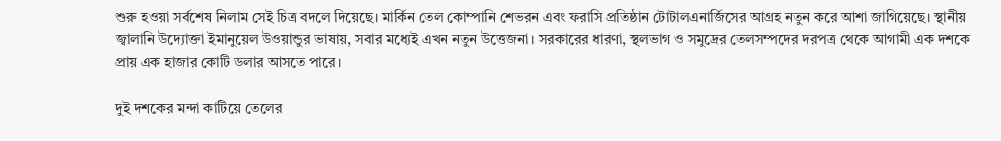শুরু হওয়া সর্বশেষ নিলাম সেই চিত্র বদলে দিয়েছে। মার্কিন তেল কোম্পানি শেভরন এবং ফরাসি প্রতিষ্ঠান টোটালএনার্জিসের আগ্রহ নতুন করে আশা জাগিয়েছে। স্থানীয় জ্বালানি উদ্যোক্তা ইমানুয়েল উওয়ান্ডুর ভাষায়, সবার মধ্যেই এখন নতুন উত্তেজনা। সরকারের ধারণা, স্থলভাগ ও সমুদ্রের তেলসম্পদের দরপত্র থেকে আগামী এক দশকে প্রায় এক হাজার কোটি ডলার আসতে পারে।

দুই দশকের মন্দা কাটিয়ে তেলের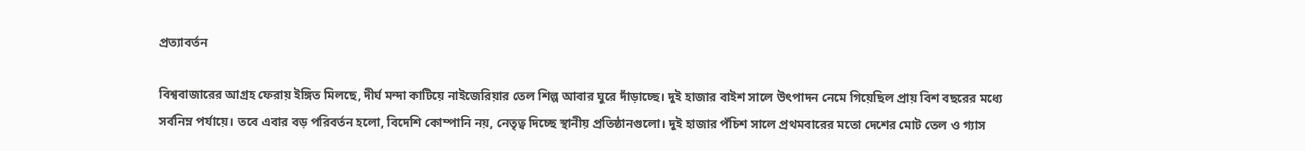প্রত্যাবর্তন

বিশ্ববাজারের আগ্রহ ফেরায় ইঙ্গিত মিলছে, দীর্ঘ মন্দা কাটিয়ে নাইজেরিয়ার তেল শিল্প আবার ঘুরে দাঁড়াচ্ছে। দুই হাজার বাইশ সালে উৎপাদন নেমে গিয়েছিল প্রায় বিশ বছরের মধ্যে সর্বনিম্ন পর্যায়ে। তবে এবার বড় পরিবর্তন হলো, বিদেশি কোম্পানি নয়, নেতৃত্ব দিচ্ছে স্থানীয় প্রতিষ্ঠানগুলো। দুই হাজার পঁচিশ সালে প্রথমবারের মতো দেশের মোট তেল ও গ্যাস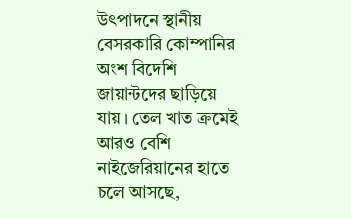উৎপাদনে স্থানীয় বেসরকারি কোম্পানির অংশ বিদেশি জায়ান্টদের ছাড়িয়ে যায়। তেল খাত ক্রমেই আরও বেশি নাইজেরিয়ানের হাতে চলে আসছে,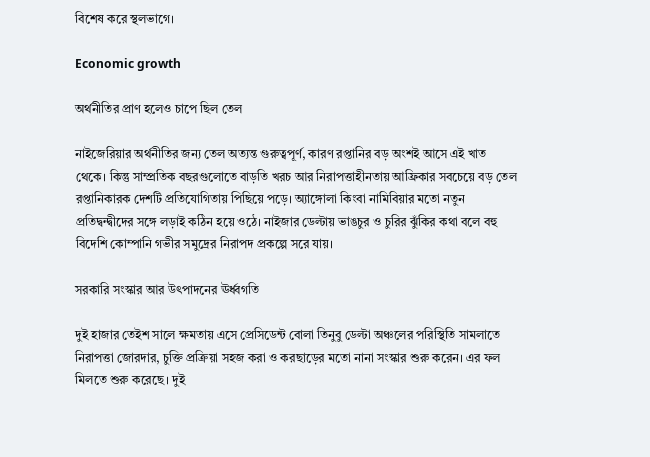বিশেষ করে স্থলভাগে।

Economic growth

অর্থনীতির প্রাণ হলেও চাপে ছিল তেল

নাইজেরিয়ার অর্থনীতির জন্য তেল অত্যন্ত গুরুত্বপূর্ণ, কারণ রপ্তানির বড় অংশই আসে এই খাত থেকে। কিন্তু সাম্প্রতিক বছরগুলোতে বাড়তি খরচ আর নিরাপত্তাহীনতায় আফ্রিকার সবচেয়ে বড় তেল রপ্তানিকারক দেশটি প্রতিযোগিতায় পিছিয়ে পড়ে। অ্যাঙ্গোলা কিংবা নামিবিয়ার মতো নতুন প্রতিদ্বন্দ্বীদের সঙ্গে লড়াই কঠিন হয়ে ওঠে। নাইজার ডেল্টায় ভাঙচুর ও চুরির ঝুঁকির কথা বলে বহু বিদেশি কোম্পানি গভীর সমুদ্রের নিরাপদ প্রকল্পে সরে যায়।

সরকারি সংস্কার আর উৎপাদনের ঊর্ধ্বগতি

দুই হাজার তেইশ সালে ক্ষমতায় এসে প্রেসিডেন্ট বোলা তিনুবু ডেল্টা অঞ্চলের পরিস্থিতি সামলাতে নিরাপত্তা জোরদার, চুক্তি প্রক্রিয়া সহজ করা ও করছাড়ের মতো নানা সংস্কার শুরু করেন। এর ফল মিলতে শুরু করেছে। দুই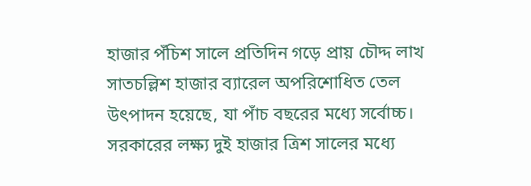হাজার পঁচিশ সালে প্রতিদিন গড়ে প্রায় চৌদ্দ লাখ সাতচল্লিশ হাজার ব্যারেল অপরিশোধিত তেল উৎপাদন হয়েছে, যা পাঁচ বছরের মধ্যে সর্বোচ্চ। সরকারের লক্ষ্য দুই হাজার ত্রিশ সালের মধ্যে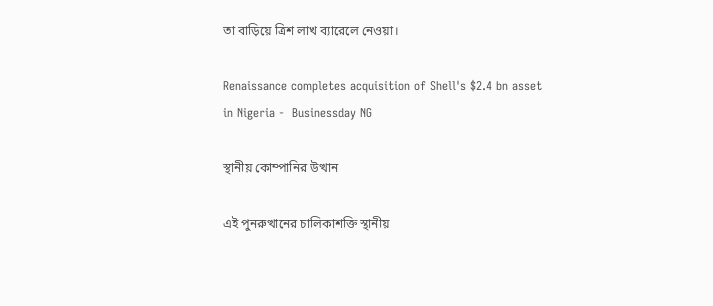তা বাড়িয়ে ত্রিশ লাখ ব্যারেলে নেওয়া।

Renaissance completes acquisition of Shell's $2.4 bn asset in Nigeria -  Businessday NG

স্থানীয় কোম্পানির উত্থান

এই পুনরুত্থানের চালিকাশক্তি স্থানীয়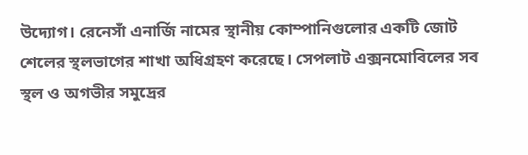উদ্যোগ। রেনেসাঁ এনার্জি নামের স্থানীয় কোম্পানিগুলোর একটি জোট শেলের স্থলভাগের শাখা অধিগ্রহণ করেছে। সেপলাট এক্সনমোবিলের সব স্থল ও অগভীর সমুদ্রের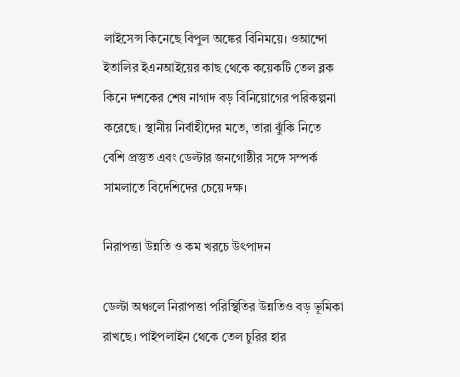লাইসেন্স কিনেছে বিপুল অঙ্কের বিনিময়ে। ওআন্দো ইতালির ইএনআইয়ের কাছ থেকে কয়েকটি তেল ব্লক কিনে দশকের শেষ নাগাদ বড় বিনিয়োগের পরিকল্পনা করেছে। স্থানীয় নির্বাহীদের মতে, তারা ঝুঁকি নিতে বেশি প্রস্তুত এবং ডেল্টার জনগোষ্ঠীর সঙ্গে সম্পর্ক সামলাতে বিদেশিদের চেয়ে দক্ষ।

নিরাপত্তা উন্নতি ও কম খরচে উৎপাদন

ডেল্টা অঞ্চলে নিরাপত্তা পরিস্থিতির উন্নতিও বড় ভূমিকা রাখছে। পাইপলাইন থেকে তেল চুরির হার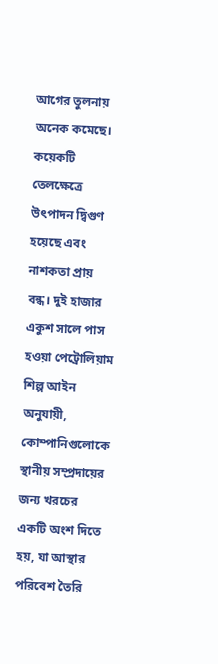আগের তুলনায় অনেক কমেছে। কয়েকটি তেলক্ষেত্রে উৎপাদন দ্বিগুণ হয়েছে এবং নাশকতা প্রায় বন্ধ। দুই হাজার একুশ সালে পাস হওয়া পেট্রোলিয়াম শিল্প আইন অনুযায়ী, কোম্পানিগুলোকে স্থানীয় সম্প্রদায়ের জন্য খরচের একটি অংশ দিতে হয়, যা আস্থার পরিবেশ তৈরি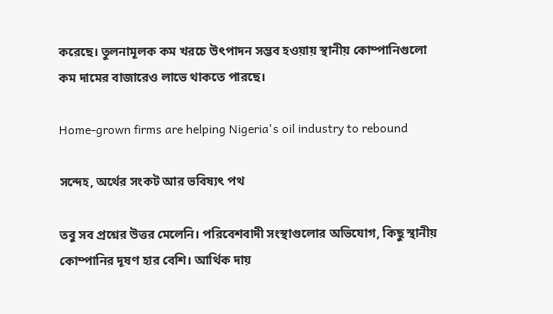করেছে। তুলনামূলক কম খরচে উৎপাদন সম্ভব হওয়ায় স্থানীয় কোম্পানিগুলো কম দামের বাজারেও লাভে থাকতে পারছে।

Home-grown firms are helping Nigeria's oil industry to rebound

সন্দেহ, অর্থের সংকট আর ভবিষ্যৎ পথ

তবু সব প্রশ্নের উত্তর মেলেনি। পরিবেশবাদী সংস্থাগুলোর অভিযোগ, কিছু স্থানীয় কোম্পানির দূষণ হার বেশি। আর্থিক দায়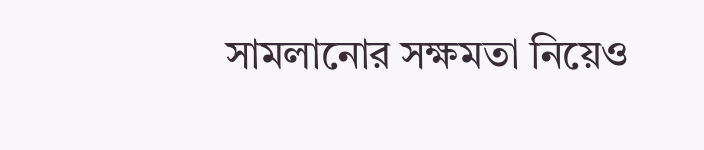সামলানোর সক্ষমতা নিয়েও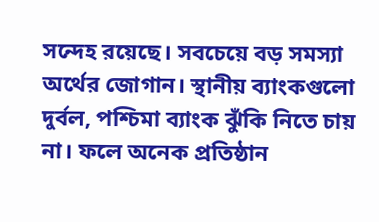সন্দেহ রয়েছে। সবচেয়ে বড় সমস্যা অর্থের জোগান। স্থানীয় ব্যাংকগুলো দুর্বল, পশ্চিমা ব্যাংক ঝুঁকি নিতে চায় না। ফলে অনেক প্রতিষ্ঠান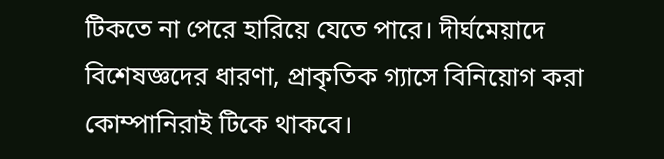টিকতে না পেরে হারিয়ে যেতে পারে। দীর্ঘমেয়াদে বিশেষজ্ঞদের ধারণা, প্রাকৃতিক গ্যাসে বিনিয়োগ করা কোম্পানিরাই টিকে থাকবে।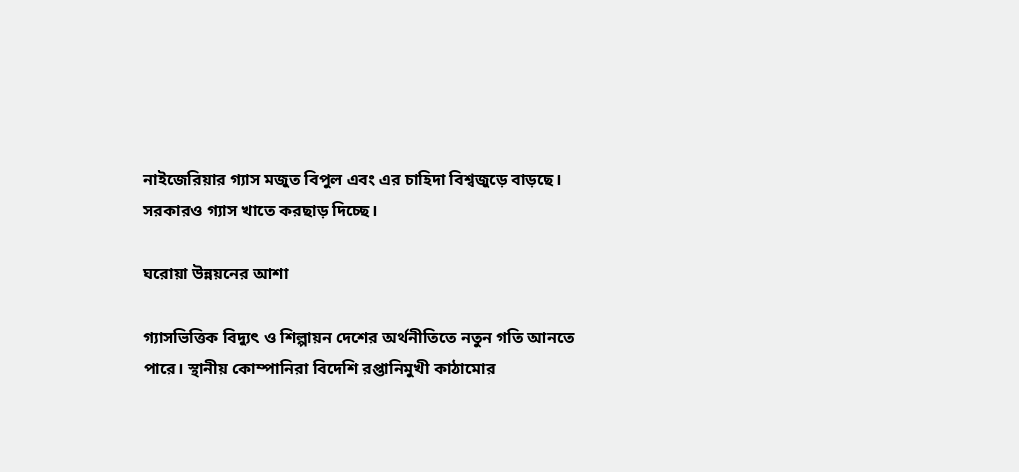নাইজেরিয়ার গ্যাস মজুত বিপুল এবং এর চাহিদা বিশ্বজুড়ে বাড়ছে। সরকারও গ্যাস খাতে করছাড় দিচ্ছে।

ঘরোয়া উন্নয়নের আশা

গ্যাসভিত্তিক বিদ্যুৎ ও শিল্পায়ন দেশের অর্থনীতিতে নতুন গতি আনতে পারে। স্থানীয় কোম্পানিরা বিদেশি রপ্তানিমুখী কাঠামোর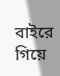বাইরে গিয়ে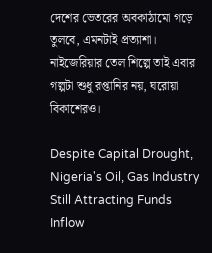দেশের ভেতরের অবকাঠামো গড়ে তুলবে, এমনটাই প্রত্যাশা। নাইজেরিয়ার তেল শিল্পে তাই এবার গল্পটা শুধু রপ্তানির নয়, ঘরোয়া বিকাশেরও।

Despite Capital Drought, Nigeria's Oil, Gas Industry Still Attracting Funds  Inflow